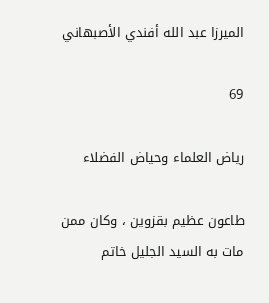الميرزا عبد الله أفندي الأصبهاني

69

رياض العلماء وحياض الفضلاء

طاعون عظيم بقزوين ، وكان ممن مات به السيد الجليل خاتم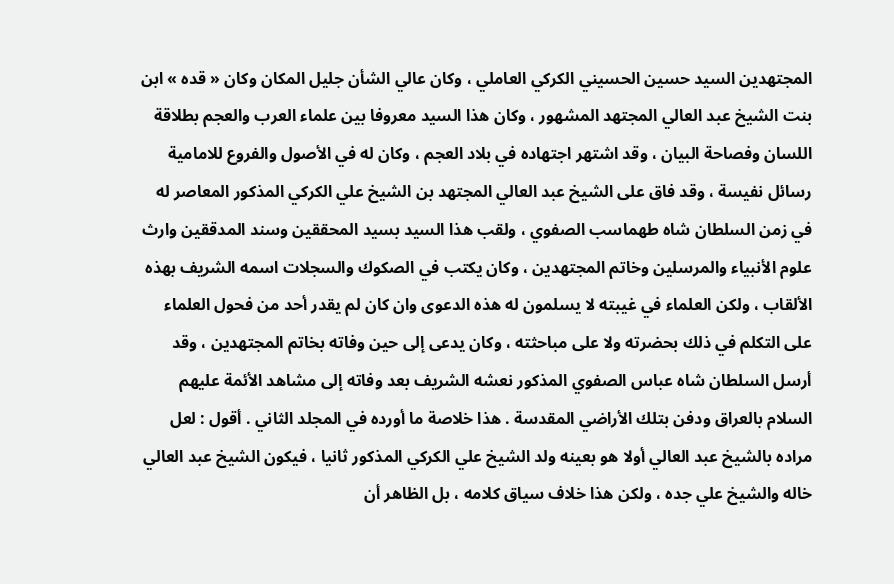المجتهدين السيد حسين الحسيني الكركي العاملي ، وكان عالي الشأن جليل المكان وكان « قده » ابن بنت الشيخ عبد العالي المجتهد المشهور ، وكان هذا السيد معروفا بين علماء العرب والعجم بطلاقة اللسان وفصاحة البيان ، وقد اشتهر اجتهاده في بلاد العجم ، وكان له في الأصول والفروع للامامية رسائل نفيسة ، وقد فاق على الشيخ عبد العالي المجتهد بن الشيخ علي الكركي المذكور المعاصر له في زمن السلطان شاه طهماسب الصفوي ، ولقب هذا السيد بسيد المحققين وسند المدققين وارث علوم الأنبياء والمرسلين وخاتم المجتهدين ، وكان يكتب في الصكوك والسجلات اسمه الشريف بهذه الألقاب ، ولكن العلماء في غيبته لا يسلمون له هذه الدعوى وان كان لم يقدر أحد من فحول العلماء على التكلم في ذلك بحضرته ولا على مباحثته ، وكان يدعى إلى حين وفاته بخاتم المجتهدين ، وقد أرسل السلطان شاه عباس الصفوي المذكور نعشه الشريف بعد وفاته إلى مشاهد الأئمة عليهم السلام بالعراق ودفن بتلك الأراضي المقدسة . هذا خلاصة ما أورده في المجلد الثاني . أقول : لعل مراده بالشيخ عبد العالي أولا هو بعينه ولد الشيخ علي الكركي المذكور ثانيا ، فيكون الشيخ عبد العالي خاله والشيخ علي جده ، ولكن هذا خلاف سياق كلامه ، بل الظاهر أن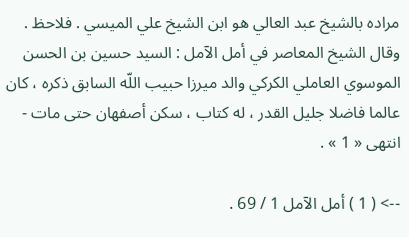مراده بالشيخ عبد العالي هو ابن الشيخ علي الميسي . فلاحظ . وقال الشيخ المعاصر في أمل الآمل : السيد حسين بن الحسن الموسوي العاملي الكركي والد ميرزا حبيب اللّه السابق ذكره ، كان عالما فاضلا جليل القدر ، له كتاب ، سكن أصفهان حتى مات - انتهى « 1 » .

--> ( 1 ) أمل الآمل 1 / 69 .